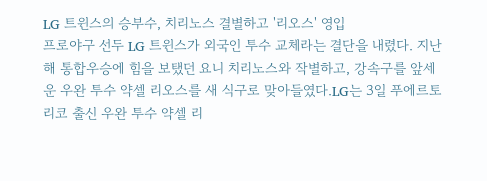LG 트윈스의 승부수, 치리노스 결별하고 '리오스' 영입
프로야구 선두 LG 트윈스가 외국인 투수 교체라는 결단을 내렸다. 지난해 통합우승에 힘을 보탰던 요니 치리노스와 작별하고, 강속구를 앞세운 우완 투수 약셀 리오스를 새 식구로 맞아들였다.LG는 3일 푸에르토리코 출신 우완 투수 약셀 리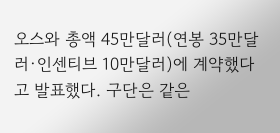오스와 총액 45만달러(연봉 35만달러·인센티브 10만달러)에 계약했다고 발표했다. 구단은 같은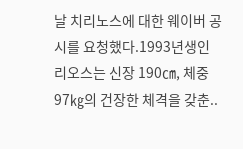날 치리노스에 대한 웨이버 공시를 요청했다.1993년생인 리오스는 신장 190㎝, 체중 97㎏의 건장한 체격을 갖춘..